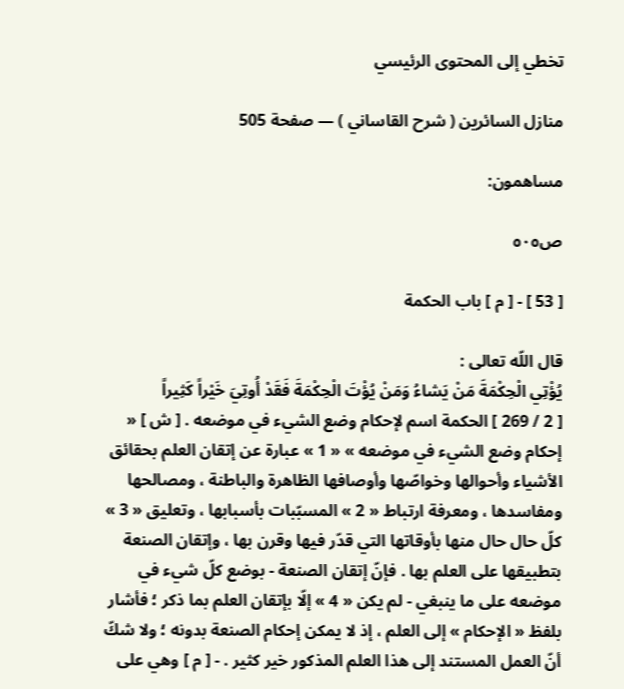تخطي إلى المحتوى الرئيسي

منازل السائرين ( شرح القاساني ) — صفحة 505

مساهمون:

ص٥٠٥

[ 53 ] - [ م ] باب الحكمة

قال اللّه تعالى :
يُؤْتِي الْحِكْمَةَ مَنْ يَشاءُ وَمَنْ يُؤْتَ الْحِكْمَةَ فَقَدْ أُوتِيَ خَيْراً كَثِيراً
[ 2 / 269 ] الحكمة اسم لإحكام وضع الشيء في موضعه . [ ش ] « إحكام وضع الشيء في موضعه » « 1 » عبارة عن إتقان العلم بحقائق الأشياء وأحوالها وخواصّها وأوصافها الظاهرة والباطنة ، ومصالحها ومفاسدها ، ومعرفة ارتباط « 2 » المسبّبات بأسبابها ، وتعليق « 3 » كلّ حال حال منها بأوقاتها التي قدّر فيها وقرن بها ، وإتقان الصنعة بتطبيقها على العلم بها . فإنّ إتقان الصنعة - بوضع كلّ شيء في موضعه على ما ينبغي - لم يكن « 4 » إلّا بإتقان العلم بما ذكر ؛ فأشار بلفظ « الإحكام » إلى العلم ، إذ لا يمكن إحكام الصنعة بدونه ؛ ولا شكّ أنّ العمل المستند إلى هذا العلم المذكور خير كثير . - [ م ] وهي على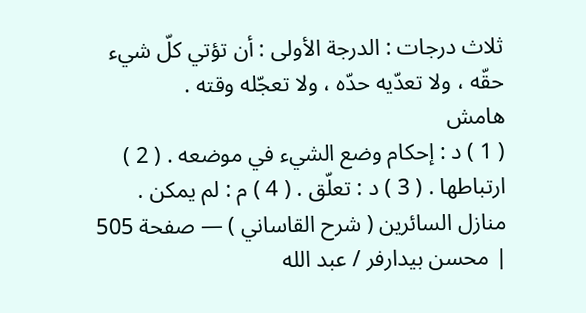ثلاث درجات : الدرجة الأولى : أن تؤتي كلّ شيء حقّه ، ولا تعدّيه حدّه ، ولا تعجّله وقته .
هامش
( 1 ) د : إحكام وضع الشيء في موضعه . ( 2 ) ارتباطها . ( 3 ) د : تعلّق . ( 4 ) م : لم يمكن .
منازل السائرين ( شرح القاساني ) — صفحة 505 | محسن بيدارفر / عبد الله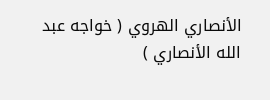الأنصاري الهروي ( خواجه عبد الله الأنصاري )